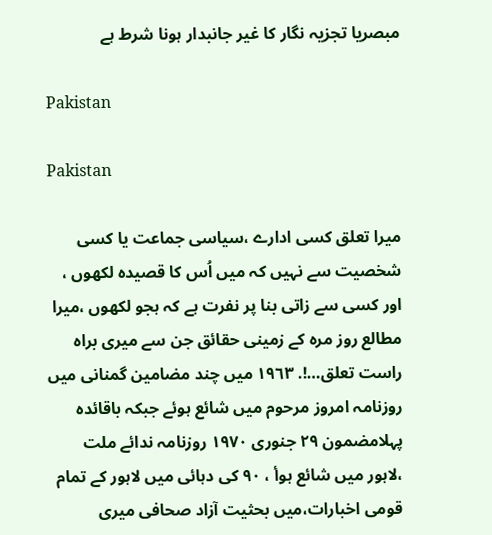مبصریا تجزیہ نگار کا غیر جانبدار ہونا شرط ہے

Pakistan

Pakistan

میرا تعلق کسی ادارے ،سیاسی جماعت یا کسی شخصیت سے نہیں کہ میں اُس کا قصیدہ لکھوں ، اور کسی سے زاتی بنا پر نفرت ہے کہ ہجو لکھوں ،میرا مطالع روز مرہ کے زمینی حقائق جن سے میری براہ راست تعلق…!. ١٩٦٣ میں چند مضامین گمنانی میں روزنامہ امروز مرحوم میں شائع ہوئے جبکہ باقائدہ پہلامضمون ٢٩ جنوری ١٩٧٠ روزنامہ ندائے ملت ،لاہور میں شائع ہوأ ، ٩٠ کی دہائی میں لاہور کے تمام قومی اخبارات،میں بحثیت آزاد صحافی میری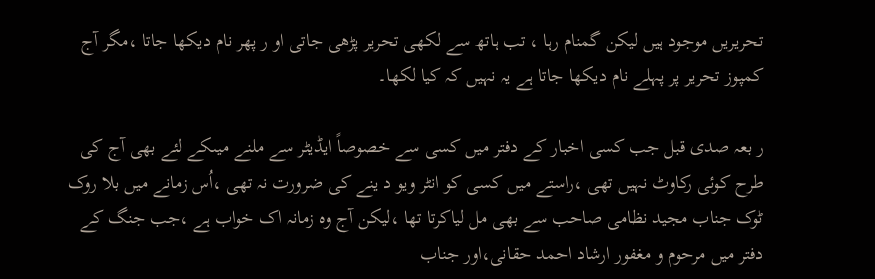تحریریں موجود ہیں لیکن گمنام رہا ، تب ہاتھ سے لکھی تحریر پڑھی جاتی او ر پھر نام دیکھا جاتا ،مگر آج کمپوز تحریر پر پہلے نام دیکھا جاتا ہے یہ نہیں کہ کیا لکھا۔

ر بعہ صدی قبل جب کسی اخبار کے دفتر میں کسی سے خصوصاً ایڈیٹر سے ملنے میںکے لئے بھی آج کی طرح کوئی رکاوٹ نہیں تھی ،راستے میں کسی کو انٹر ویو د ینے کی ضرورت نہ تھی ،اُس زمانے میں بلا روک ٹوک جناب مجید نظامی صاحب سے بھی مل لیاکرتا تھا ،لیکن آج وہ زمانہ اک خواب ہے ،جب جنگ کے دفتر میں مرحوم و مغفور ارشاد احمد حقانی،اور جناب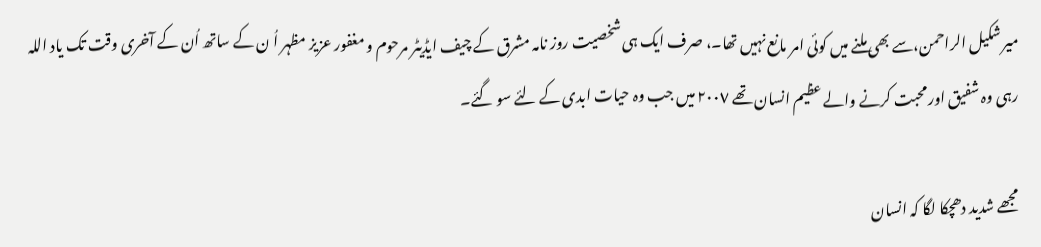میر شکیل الراحمن،سے بھی ملنے میں کوئی امر مانع نہیں تھا۔، صرف ایک ہی شخصیت روز نامہ مشرق کے چیف ایڈیٹر مرحوم و مغفور عزیز مظہر اُ ن کے ساتھ اُن کے آخری وقت تک یاد اللہ رہی وہ شفیق اور محبت کرنے والے عظیم انسان تھے ٢٠٠٧ میں جب وہ حیات ابدی کے لئے سو گئے۔

مجھے شدید دھچکا لگا کہ انسان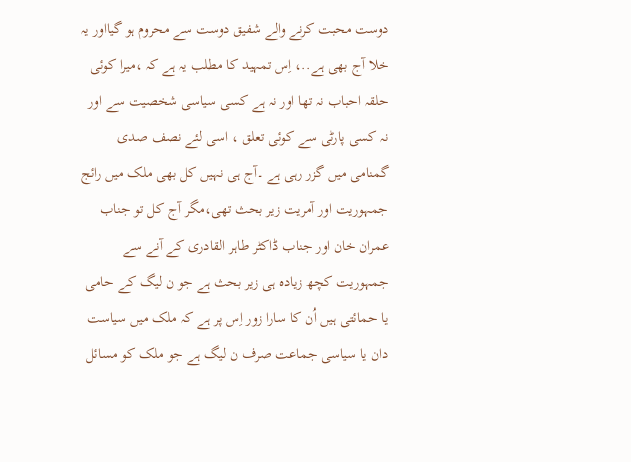دوست محبت کرنے والے شفیق دوست سے محروم ہو گیااور یہ خلا آج بھی ہے..، اِس تمہید کا مطلب یہ ہے کہ ،میرا کوئی حلقہ احباب نہ تھا اور نہ ہے کسی سیاسی شخصیت سے اور نہ کسی پارٹی سے کوئی تعلق ، اسی لئے نصف صدی گمنامی میں گزر رہی ہے ۔آج ہی نہیں کل بھی ملک میں رائج جمہوریت اور آمریت زیر بحث تھی،مگر آج کل تو جناب عمران خان اور جناب ڈاکٹر طاہر القادری کے آنے سے جمہوریت کچھ زیادہ ہی زیر بحث ہے جو ن لیگ کے حامی یا حمائتی ہیں اُن کا سارا زور اِس پر ہے کہ ملک میں سیاست دان یا سیاسی جماعت صرف ن لیگ ہے جو ملک کو مسائل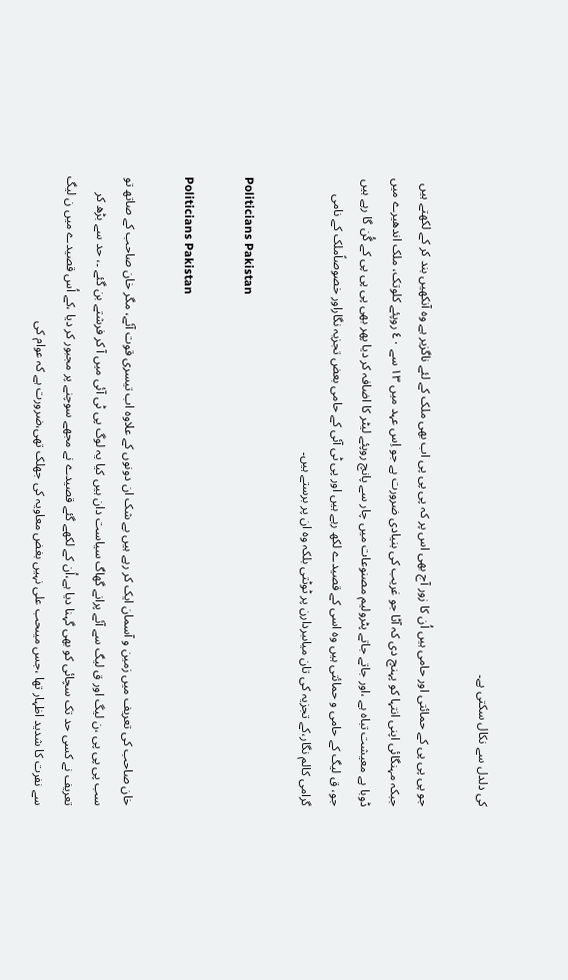کی دلدل سے نکال سکتی ہے۔

جو پی پی پی کے حمائتی اور حامی ہیں اُن کا زور آج بھی اس پر کہ پی پی پی اب بھی ملک کے لئے ناگزیر ہے وہ آنکھیں بند کر کے لکھتے ہیں جبکہ مہنگائی اپنی انتہا کو پہنچ دی کہ آٹا جو غریب کی بنیادی ضرورت ہے جو اِس عہد میں ١٣ سے ٤٠ روپئے کلوتک، ملک اندھیرے میں ڈوبا ہے معیشت تباہ ہے ،اور جاتے جاتے پٹرولیم مصنوعات میں چار سے پانچ روپئے لیٹر کا اضافہ کر دیا پھر بھی پی پی پی کے گُن گا رہے ہیں جو، ق لیگ کے حامی و حمائتی ہیں وہ اسی کے قصیدے لکھ رہے ہیں اور پی ٹی آئی کے حامی بعض تجزیہ نگاراور خصوصاًملک کے نامی گرامی کالم نگار،کے تجزیہ کی تان میاںبردارن پر ٹوٹتی بلکہ وہ ان پر برستے ہیں۔

Politicians Pakistan

Politicians Pakistan

خان صاحب کی تعریف میں زمین و آسمان ایک کر رہے ہیں بے شک ان دونوں کے علاوہ اب تیسری قوت آئے، مگر خان صاحب کے صاتھ تو سب پی پی پی ،ن لیگ اور ق لیگ سے آئے پرانے گھاگ سیاست دان ہیں کیا یہ لوگ پی ٹی آئی میں آ کر فرشتے بن گئے ۔، حد سے بڑھ کر تعریف نے کسی حد تک سچائی کو بھی گہنا دیا ہے،اُن کے لکھے گئے قصیدے نے مجھے سوچنے پر مجبور کر دیا ،کے اُس قصیدے میں ن لیگ سے نفرت کا شدید اظہار تھا ،جس میںحب علی نہیں بغض معاویہ کی جھلک تھی،ضرورت ہے کہ عوام کی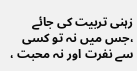زہنی تربیت کی جائے ،جس میں نہ تو کسی سے نفرت اور نہ محبت ،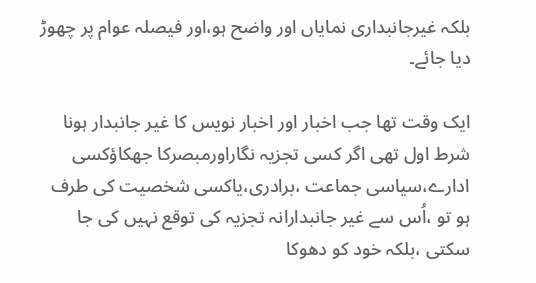بلکہ غیرجانبداری نمایاں اور واضح ہو،اور فیصلہ عوام پر چھوڑ دیا جائے۔

ایک وقت تھا جب اخبار اور اخبار نویس کا غیر جانبدار ہونا شرط اول تھی اگر کسی تجزیہ نگاراورمبصرکا جھکاؤکسی ادارے،سیاسی جماعت ،برادری،یاکسی شخصیت کی طرف ہو تو ،اُس سے غیر جانبدارانہ تجزیہ کی توقع نہیں کی جا سکتی ،بلکہ خود کو دھوکا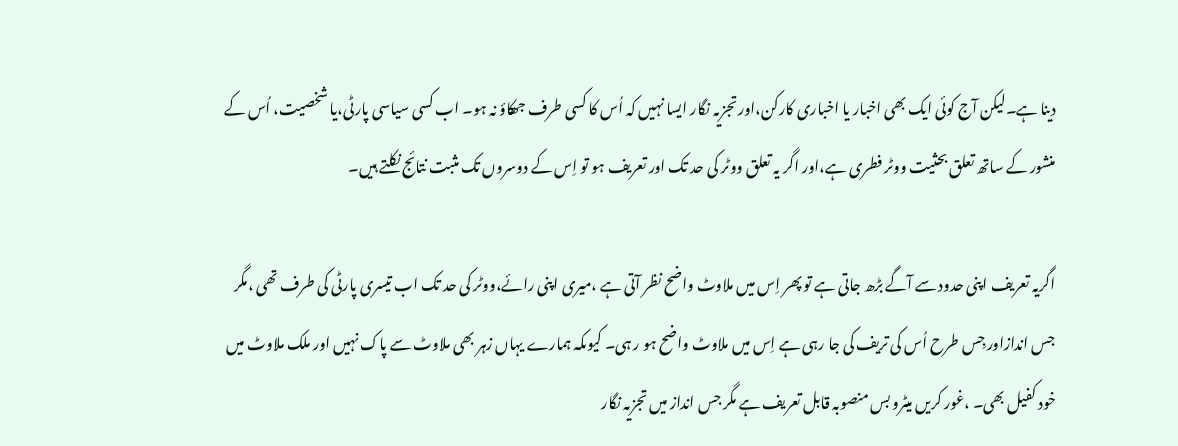دینا ہے۔لیکن آج کوئی ایک بھی اخبار یا اخباری کارکن،اور تجزیہ نگار ایسا نہیں کہ اُس کا کسی طرف جھکاؤ نہ ہو۔ اب کسی سیاسی پارٹی،یا شخصیت، اُس کے منشور کے ساتھ تعلق بحثیت ووٹر فطری ہے،اور اگر یہ تعلق ووٹر کی حد تک اور تعریف ہو تو اِس کے دوسروں تک مثبت نتائج نکلتے ہیں۔

اگریہ تعریف اپنی حدود سے آگے بڑھ جاتی ہے تو پھر اِس میں ملاوٹ واضح نظر آتی ہے ،میری اپنی رائے،ووٹر کی حد تک اب تیسری پارٹی کی طرف تھی ،مگر جس اندازاور جِس طرح اُس کی تریف کی جا رہی ہے اِس میں ملاوٹ واضح ہو ر ہی۔ کیوںکہ ہمارے یہاں زہر بھی ملاوٹ سے پاک نہیں اور ملک ملاوٹ میں خود کفیل بھی۔ ،غور کریں میٹرو بس منصوبہ قابل تعریف ہے مگر جس انداز میں تجزیہ نگار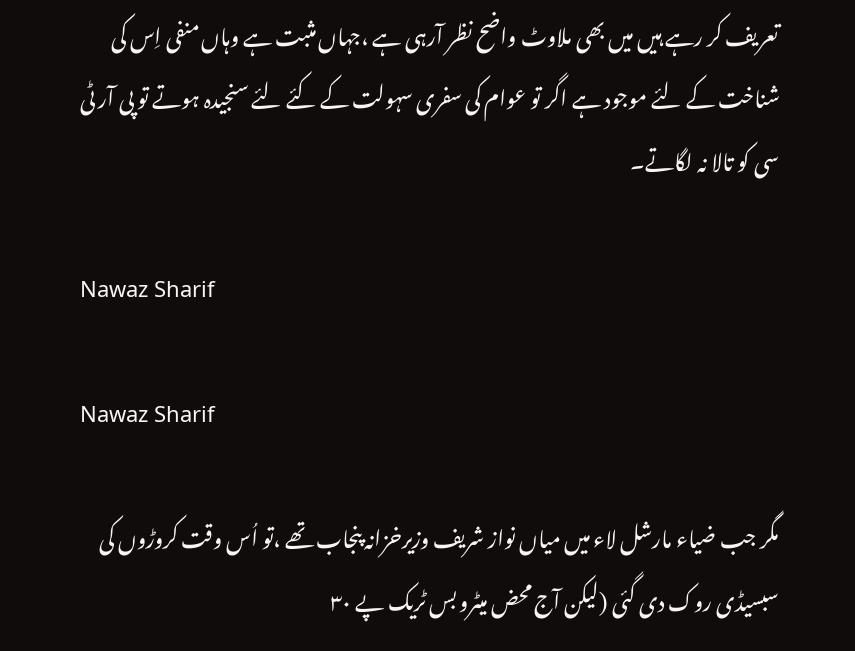تعریف کر رہے ہیں میں بھی ملاوٹ واضح نظر آرہی ہے ،جہاں مثبت ہے وہاں منفی اِس کی شناخت کے لئے موجود ہے اگر تو عوام کی سفری سہولت کے کئے لئے سنجیدہ ہوتے تو پی آر ٹی سی کو تالا نہ لگاتے۔

Nawaz Sharif

Nawaz Sharif

مگر جب ضیاء مارشل لاء میں میاں نواز شریف وزیرخزانہ پنجاب تھے ،تو اُس وقت کروڑوں کی سبسیڈی روک دی گئی (لیکن آج محض میٹرو بس ٹریک پے ٣٠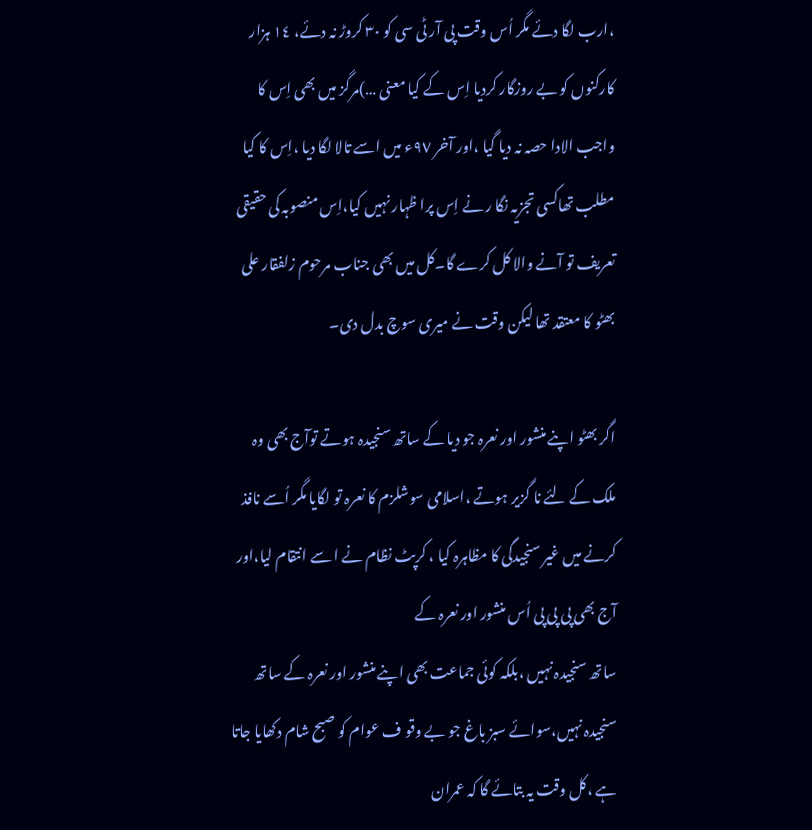،ارب لگا دئے مگر اُس وقت پی آر ٹی سی کو ٣٠ کروڑ نہ دئے، ١٤ ہزار کارکنوں کو بے روزگار کردیا اِس کے کیا معنی …)مرگز میں بھی اِس کا واجب الادا حصہ نہ دیا گیا ،اور آخر ٩٧ء میں اسے تالا لگا دیا ،اِس کا کیا مطلب تھاکسی تجزیہ نگا ر نے اِس پرا ظہار نہیں کیا،اِس منصوبہ کی حقیقی تعریف تو آنے والا کل کرے گا۔کل میں بھی جناب مرحوم زلفقار علی بھٹو کا معتقد تھا لیکن وقت نے میری سوچ بدل دی۔

اگر بھٹو اپنے منشور اور نعرہ جو دیا کے ساتھ سنجیدہ ہوتے توآج بھی وہ ملک کے لئے نا گزیر ہوتے ،اسلامی سوشلزم کا نعرہ تو لگایا مگر اُسے نافذ کرنے میں غیر سنجیدگی کا مظاہرہ کیا ، کرپٹ نظام نے ا سے انتقام لیا،اور آج بھی پی پی پی اُس منشور اور نعرہ کے
ساتھ سنجیدہ نہیں ،بلکہ کوئی جماعت بھی اپنے منشور اور نعرہ کے ساتھ سنجیدہ نہیں،سوائے سبز باغ جو بے وقو ف عوام کو صبح شام دکھایا جاتا ہے ،کل وقت یہ بتائے گا کہ عمران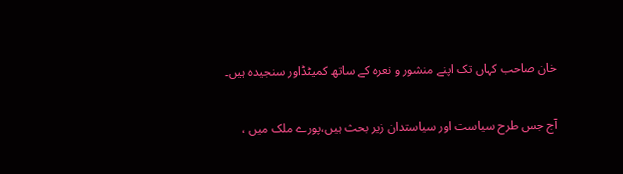خان صاحب کہاں تک اپنے منشور و نعرہ کے ساتھ کمیٹڈاور سنجیدہ ہیں۔

آج جس طرح سیاست اور سیاستدان زیر بحث ہیں،پورے ملک میں ،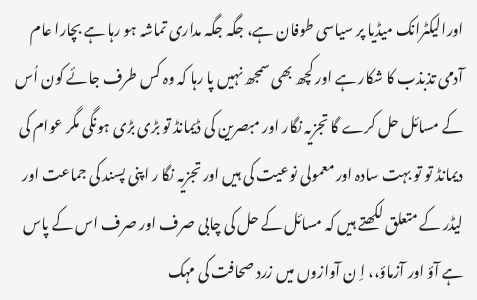اورالیکٹرانک میڈیا پر سیاسی طوفان ہے، جگہ جگہ مداری تماشہ ہو رہا ہے بچارا عام آدمی تذبذب کا شکار ہے اور کچھ بھی سمجھ نہیں پا رہا کہ وہ کس طرف جائے کون اُس کے مسائل حل کرے گا تجزیہ نگار اور مبصرین کی ڈیمانڈ تو بڑی بڑی ہونگی مگر عوام کی دیمانڈ تو تو بہت سادہ اور معمولی نوعیت کی ہیں اور تجزیہ نگا ر اپنی پسند کی جماعت اور لیڈر کے متعلق لکھتے ہیں کہ مسائل کے حل کی چابی صرف اور صرف اس کے پاس ہے آؤ اور آزماؤ،، اِ ن آوازوں میں زرد صحافت کی مہک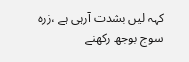کہہ لیں بشدت آرہی ہے ،زرہ سوج بوجھ رکھنے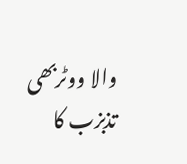والا ووٹربھی تذبزب کا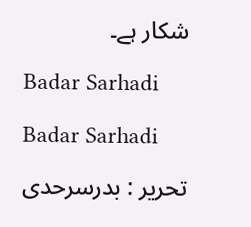شکار ہے۔

Badar Sarhadi

Badar Sarhadi

تحریر : بدرسرحدی